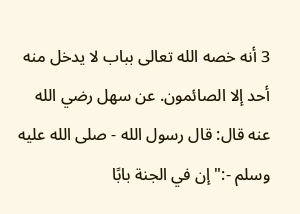3 أنه خصه الله تعالى بباب لا يدخل منه أحد إلا الصائمون. عن سهل رضي الله عنه قال: قال رسول الله - صلى الله عليه وسلم -:"إن في الجنة بابًا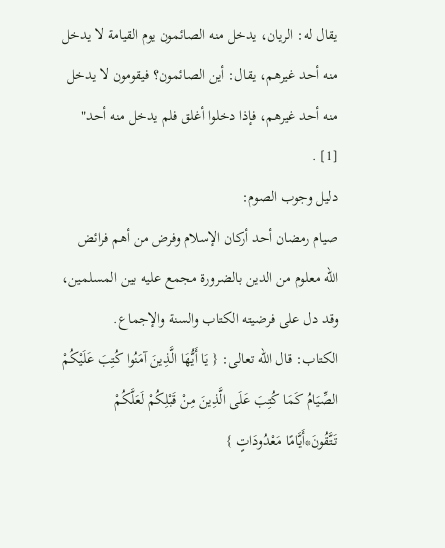يقال له: الريان، يدخل منه الصائمون يوم القيامة لا يدخل منه أحد غيرهم، يقال: أين الصائمون؟ فيقومون لا يدخل منه أحد غيرهم، فإذا دخلوا أغلق فلم يدخل منه أحد" [1] .
دليل وجوب الصوم:
صيام رمضان أحد أركان الإسلام وفرض من أهم فرائض الله معلوم من الدين بالضرورة مجمع عليه بين المسلمين، وقد دل على فرضيته الكتاب والسنة والإجماع.
الكتاب: قال الله تعالى: { يَا أَيُّهَا الَّذِينَ آمَنُوا كُتِبَ عَلَيْكُمْ الصِّيَامُ كَمَا كُتِبَ عَلَى الَّذِينَ مِنْ قَبْلِكُمْ لَعَلَّكُمْ تَتَّقُونَ*أَيَّامًا مَعْدُودَاتٍ }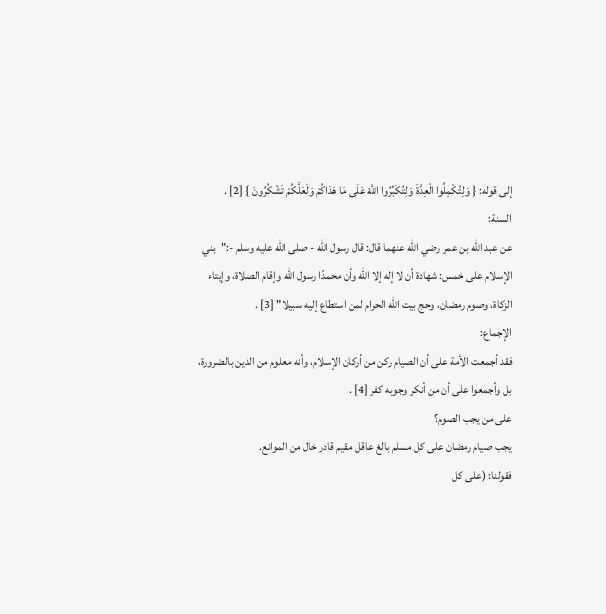إلى قوله: { وَلِتُكْمِلُوا الْعِدَّةَ وَلِتُكَبِّرُوا اللَّهَ عَلَى مَا هَدَاكُمْ وَلَعَلَّكُمْ تَشْكُرُونَ } [2] .
السنة:
عن عبد الله بن عمر رضي الله عنهما قال: قال رسول الله - صلى الله عليه وسلم -:"بني الإسلام على خمس: شهادة أن لا إله إلا الله وأن محمدًا رسول الله وإقام الصلاة، وإيتاء الزكاة، وصوم رمضان، وحج بيت الله الحرام لمن استطاع إليه سبيلا" [3] .
الإجماع:
فقد أجمعت الأمة على أن الصيام ركن من أركان الإسلام، وأنه معلوم من الدين بالضرورة، بل وأجمعوا على أن من أنكر وجوبه كفر [4] .
على من يجب الصوم؟
يجب صيام رمضان على كل مسلم بالغ عاقل مقيم قادر خال من الموانع.
فقولنا: (على كل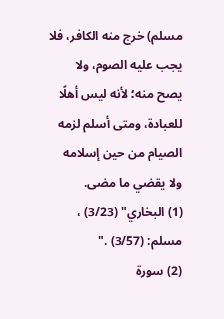مسلم) خرج منه الكافر، فلا يجب عليه الصوم، ولا يصح منه؛ لأنه ليس أهلًا للعبادة، ومتى أسلم لزمه الصيام من حين إسلامه ولا يقضي ما مضى.
(1) البخاري" (3/23) ، مسلم: (3/57) ."
(2) سورة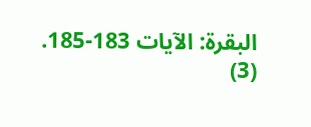البقرة: الآيات 183-185.
(3)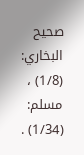صحيح البخاري: (1/8) ، مسلم: (1/34) .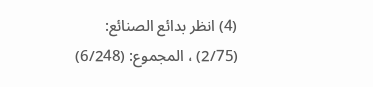(4) انظر بدائع الصنائع: (2/75) ، المجموع: (6/248)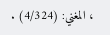، المغني: (4/324) .